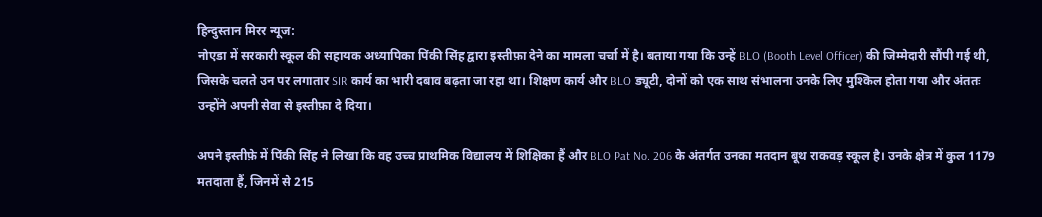हिन्दुस्तान मिरर न्यूज:
नोएडा में सरकारी स्कूल की सहायक अध्यापिका पिंकी सिंह द्वारा इस्तीफ़ा देने का मामला चर्चा में है। बताया गया कि उन्हें BLO (Booth Level Officer) की जिम्मेदारी सौंपी गई थी, जिसके चलते उन पर लगातार SIR कार्य का भारी दबाव बढ़ता जा रहा था। शिक्षण कार्य और BLO ड्यूटी, दोनों को एक साथ संभालना उनके लिए मुश्किल होता गया और अंततः उन्होंने अपनी सेवा से इस्तीफ़ा दे दिया।

अपने इस्तीफ़े में पिंकी सिंह ने लिखा कि वह उच्च प्राथमिक विद्यालय में शिक्षिका हैं और BLO Pat No. 206 के अंतर्गत उनका मतदान बूथ राकवड़ स्कूल है। उनके क्षेत्र में कुल 1179 मतदाता हैं, जिनमें से 215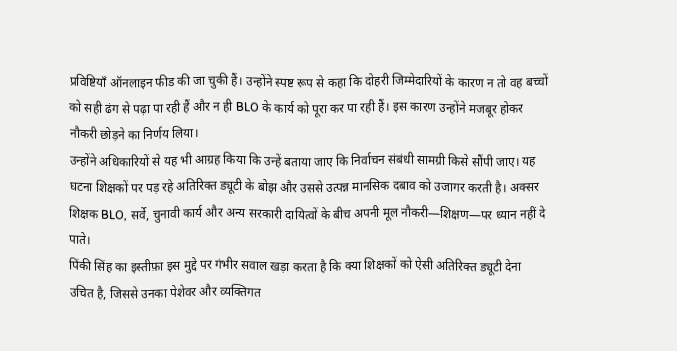प्रविष्टियाँ ऑनलाइन फीड की जा चुकी हैं। उन्होंने स्पष्ट रूप से कहा कि दोहरी जिम्मेदारियों के कारण न तो वह बच्चों को सही ढंग से पढ़ा पा रही हैं और न ही BLO के कार्य को पूरा कर पा रही हैं। इस कारण उन्होंने मजबूर होकर नौकरी छोड़ने का निर्णय लिया।
उन्होंने अधिकारियों से यह भी आग्रह किया कि उन्हें बताया जाए कि निर्वाचन संबंधी सामग्री किसे सौंपी जाए। यह घटना शिक्षकों पर पड़ रहे अतिरिक्त ड्यूटी के बोझ और उससे उत्पन्न मानसिक दबाव को उजागर करती है। अक्सर शिक्षक BLO, सर्वे, चुनावी कार्य और अन्य सरकारी दायित्वों के बीच अपनी मूल नौकरी—शिक्षण—पर ध्यान नहीं दे पाते।
पिंकी सिंह का इस्तीफ़ा इस मुद्दे पर गंभीर सवाल खड़ा करता है कि क्या शिक्षकों को ऐसी अतिरिक्त ड्यूटी देना उचित है, जिससे उनका पेशेवर और व्यक्तिगत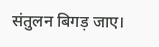संतुलन बिगड़ जाए।